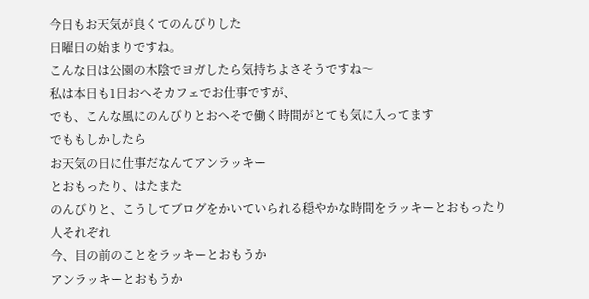今日もお天気が良くてのんびりした
日曜日の始まりですね。
こんな日は公園の木陰でヨガしたら気持ちよさそうですね〜
私は本日も1日おへそカフェでお仕事ですが、
でも、こんな風にのんびりとおへそで働く時間がとても気に入ってます
でももしかしたら
お天気の日に仕事だなんてアンラッキー
とおもったり、はたまた
のんびりと、こうしてブログをかいていられる穏やかな時間をラッキーとおもったり
人それぞれ
今、目の前のことをラッキーとおもうか
アンラッキーとおもうか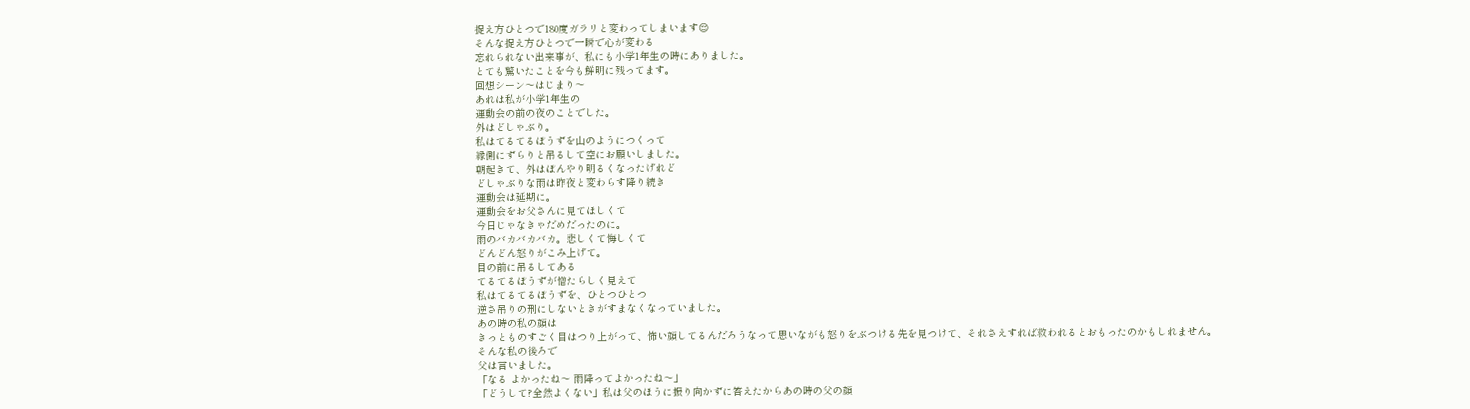捉え方ひとつで180度ガラリと変わってしまいます😌
そんな捉え方ひとつで一瞬で心が変わる
忘れられない出来事が、私にも小学1年生の時にありました。
とても驚いたことを今も鮮明に残ってます。
回想シーン〜はじまり〜
あれは私が小学1年生の
運動会の前の夜のことでした。
外はどしゃぶり。
私はてるてるぼうずを山のようにつくって
縁側にずらりと吊るして空にお願いしました。
朝起きて、外はぼんやり明るくなったげれど
どしゃぶりな雨は昨夜と変わらす降り続き
運動会は延期に。
運動会をお父さんに見てほしくて
今日じゃなきゃだめだったのに。
雨のバカバカバカ。悲しくて悔しくて
どんどん怒りがこみ上げて。
目の前に吊るしてある
てるてるぼうずが憎たらしく見えて
私はてるてるぼうずを、ひとつひとつ
逆さ吊りの刑にしないときがすまなくなっていました。
あの時の私の顔は
きっとものすごく目はつり上がって、怖い顔してるんだろうなって思いながも怒りをぶつける先を見つけて、それさえすれば救われるとおもったのかもしれません。
そんな私の後ろで
父は言いました。
「なる よかったね〜 雨降ってよかったね〜」
「どうして?全然よくない」私は父のほうに振り向かずに答えたからあの時の父の顔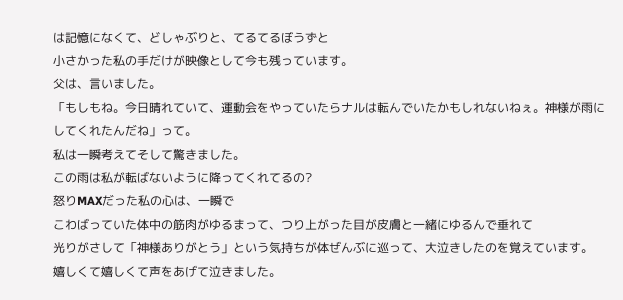は記憶になくて、どしゃぶりと、てるてるぼうずと
小さかった私の手だけが映像として今も残っています。
父は、言いました。
「もしもね。今日晴れていて、運動会をやっていたらナルは転んでいたかもしれないねぇ。神様が雨にしてくれたんだね」って。
私は一瞬考えてそして驚きました。
この雨は私が転ばないように降ってくれてるの?
怒りMAXだった私の心は、一瞬で
こわばっていた体中の筋肉がゆるまって、つり上がった目が皮膚と一緒にゆるんで垂れて
光りがさして「神様ありがとう」という気持ちが体ぜんぶに巡って、大泣きしたのを覚えています。
嬉しくて嬉しくて声をあげて泣きました。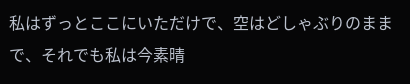私はずっとここにいただけで、空はどしゃぶりのままで、それでも私は今素晴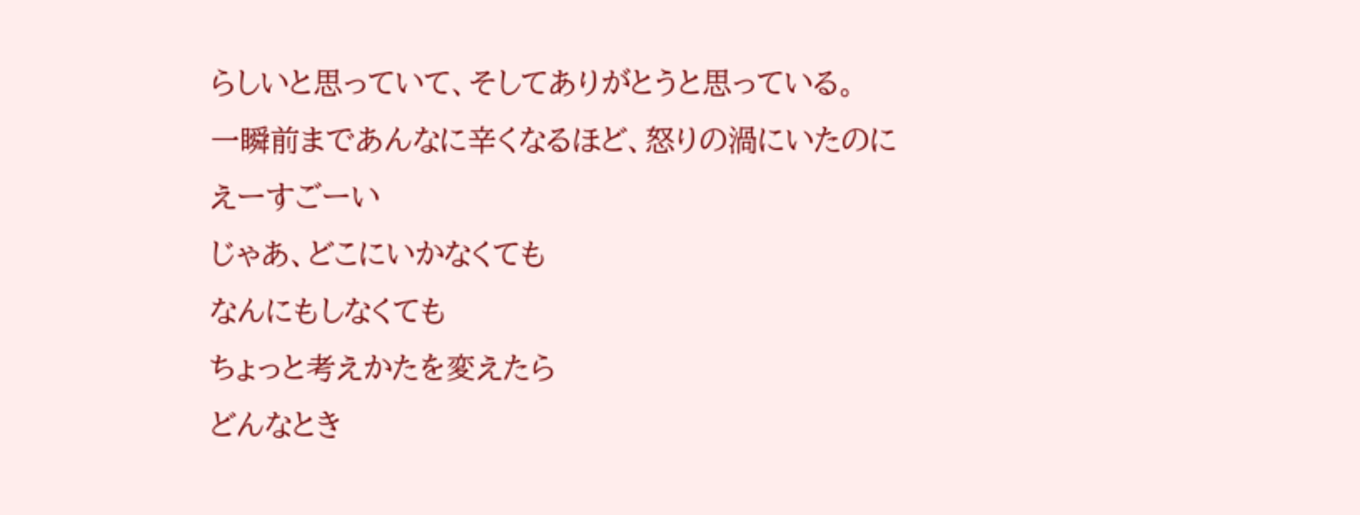らしいと思っていて、そしてありがとうと思っている。
一瞬前まであんなに辛くなるほど、怒りの渦にいたのに
えーすごーい
じゃあ、どこにいかなくても
なんにもしなくても
ちょっと考えかたを変えたら
どんなとき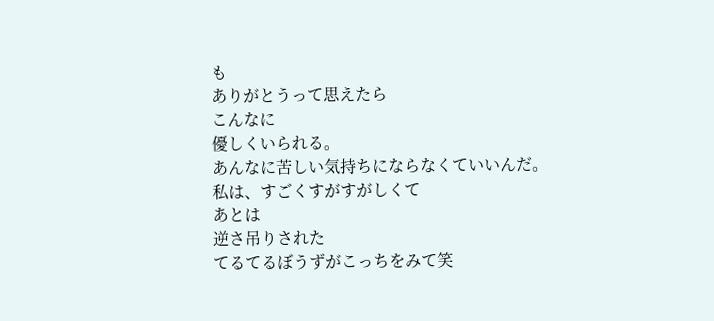も
ありがとうって思えたら
こんなに
優しくいられる。
あんなに苦しい気持ちにならなくていいんだ。
私は、すごくすがすがしくて
あとは
逆さ吊りされた
てるてるぼうずがこっちをみて笑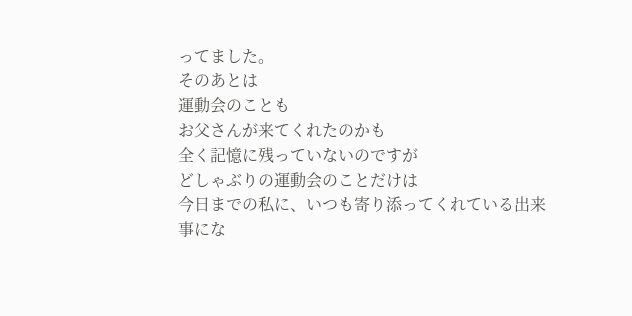ってました。
そのあとは
運動会のことも
お父さんが来てくれたのかも
全く記憶に残っていないのですが
どしゃぶりの運動会のことだけは
今日までの私に、いつも寄り添ってくれている出来事にな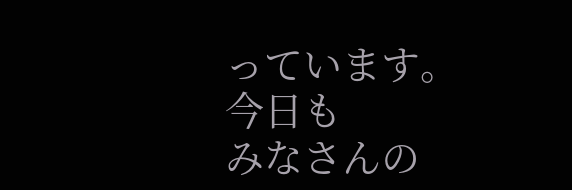っています。
今日も
みなさんの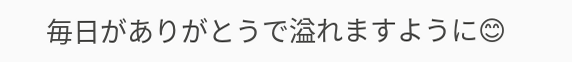毎日がありがとうで溢れますように😊